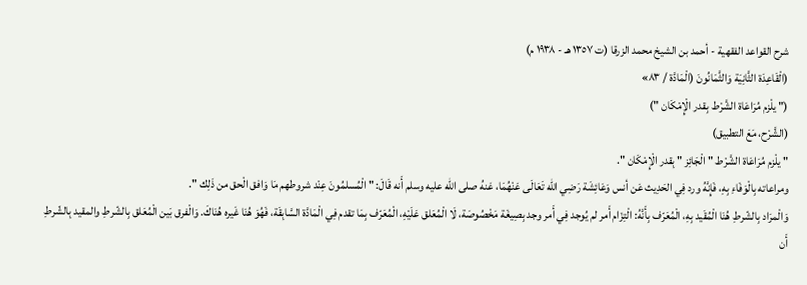شرح القواعد الفقهية - أحمد بن الشيخ محمد الزرقا (ت ١٣٥٧ هـ - ١٩٣٨ م)
(الْقَاعِدَة الثَّانِيَة وَالثَّمَانُونَ (الْمَادَّة / ٨٣»
(" يلْزم مُرَاعَاة الشَّرْط بِقدر الْإِمْكَان ")
(الشَّرْح، مَعَ التطبيق)
" يلْزم مُرَاعَاة الشَّرْط " الْجَائِز " بِقدر الْإِمْكَان ".
ومراعاته بِالْوَفَاءِ بِهِ، فَإِنَّهُ ورد فِي الحَدِيث عَن أنس وَعَائِشَة رَضِي الله تَعَالَى عَنْهُمَا، عَنهُ صلى الله عليه وسلم أَنه قَالَ: " الْمُسلمُونَ عِنْد شروطهم مَا وَافق الْحق من ذَلِك ".
وَالْمرَاد بِالشّرطِ هُنَا الْمُقَيد بِهِ، الْمُعَرّف بِأَنَّهُ: الْتِزَام أَمر لم يُوجد فِي أَمر وجد بِصِيغَة مَخْصُوصَة، لَا الْمُعَلق عَلَيْهِ، الْمُعَرّف بِمَا تقدم فِي الْمَادَّة السَّابِقَة، فَهُوَ هُنَا غَيره هُنَاكَ. وَالْفرق بَين الْمُعَلق بِالشّرطِ والمقيد بِالشّرطِ أَن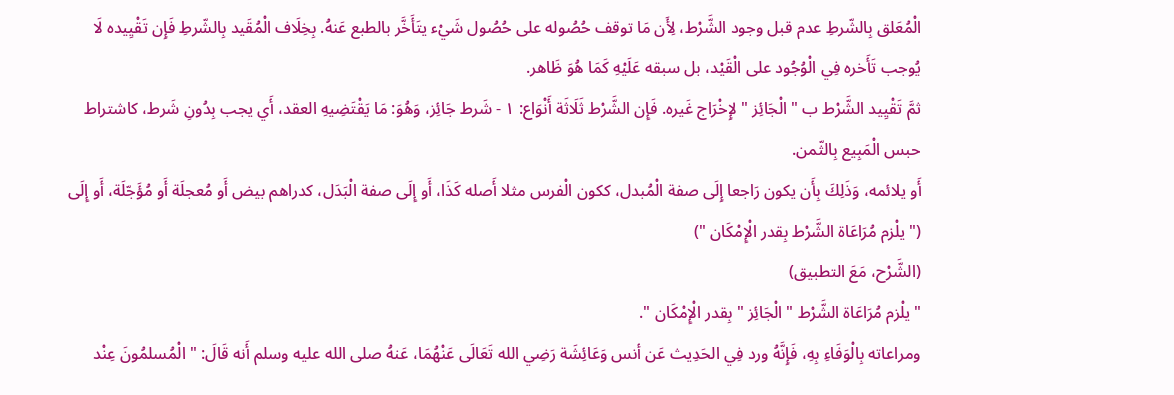الْمُعَلق بِالشّرطِ عدم قبل وجود الشَّرْط، لِأَن مَا توقف حُصُوله على حُصُول شَيْء يتَأَخَّر بالطبع عَنهُ. بِخِلَاف الْمُقَيد بِالشّرطِ فَإِن تَقْيِيده لَا يُوجب تَأَخره فِي الْوُجُود على الْقَيْد، بل سبقه عَلَيْهِ كَمَا هُوَ ظَاهر.
ثمَّ تَقْيِيد الشَّرْط ب " الْجَائِز " لإِخْرَاج غَيره. فَإِن الشَّرْط ثَلَاثَة أَنْوَاع: ١ - شَرط جَائِز، وَهُوَ: مَا يَقْتَضِيهِ العقد، أَي يجب بِدُونِ شَرط، كاشتراط حبس الْمَبِيع بِالثّمن.
أَو يلائمه، وَذَلِكَ بِأَن يكون رَاجعا إِلَى صفة الْمُبدل، ككون الْفرس مثلا أَصله كَذَا، أَو إِلَى صفة الْبَدَل، كدراهم بيض أَو مُعجلَة أَو مُؤَجّلَة، أَو إِلَى
(" يلْزم مُرَاعَاة الشَّرْط بِقدر الْإِمْكَان ")
(الشَّرْح، مَعَ التطبيق)
" يلْزم مُرَاعَاة الشَّرْط " الْجَائِز " بِقدر الْإِمْكَان ".
ومراعاته بِالْوَفَاءِ بِهِ، فَإِنَّهُ ورد فِي الحَدِيث عَن أنس وَعَائِشَة رَضِي الله تَعَالَى عَنْهُمَا، عَنهُ صلى الله عليه وسلم أَنه قَالَ: " الْمُسلمُونَ عِنْد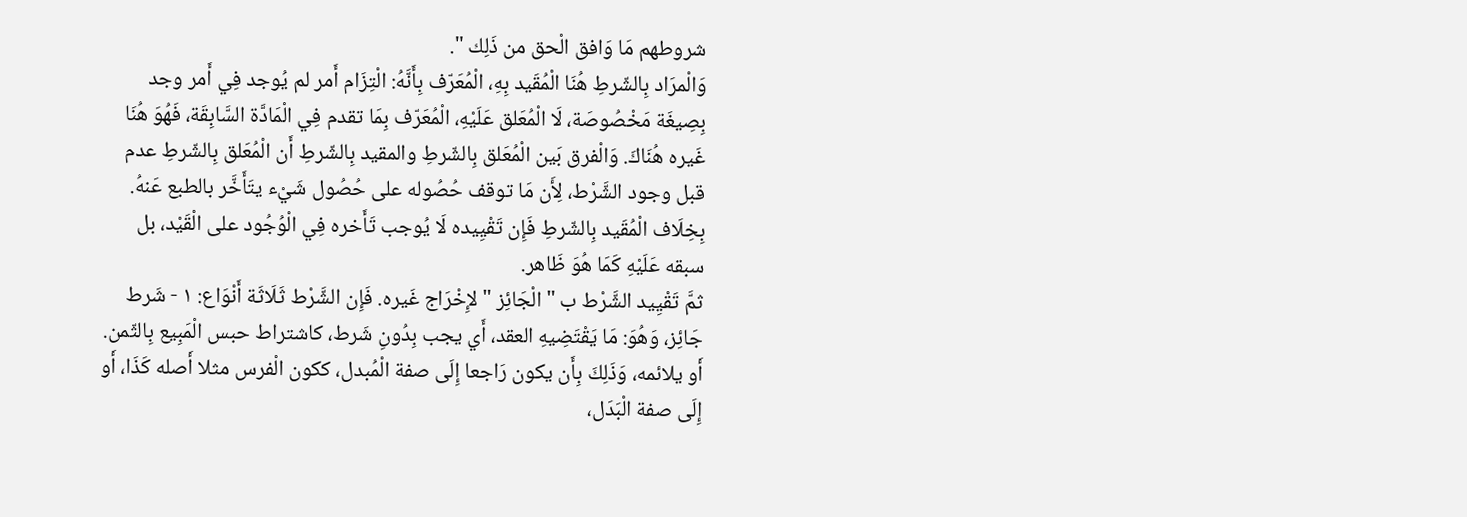شروطهم مَا وَافق الْحق من ذَلِك ".
وَالْمرَاد بِالشّرطِ هُنَا الْمُقَيد بِهِ، الْمُعَرّف بِأَنَّهُ: الْتِزَام أَمر لم يُوجد فِي أَمر وجد بِصِيغَة مَخْصُوصَة، لَا الْمُعَلق عَلَيْهِ، الْمُعَرّف بِمَا تقدم فِي الْمَادَّة السَّابِقَة، فَهُوَ هُنَا غَيره هُنَاكَ. وَالْفرق بَين الْمُعَلق بِالشّرطِ والمقيد بِالشّرطِ أَن الْمُعَلق بِالشّرطِ عدم قبل وجود الشَّرْط، لِأَن مَا توقف حُصُوله على حُصُول شَيْء يتَأَخَّر بالطبع عَنهُ. بِخِلَاف الْمُقَيد بِالشّرطِ فَإِن تَقْيِيده لَا يُوجب تَأَخره فِي الْوُجُود على الْقَيْد، بل سبقه عَلَيْهِ كَمَا هُوَ ظَاهر.
ثمَّ تَقْيِيد الشَّرْط ب " الْجَائِز " لإِخْرَاج غَيره. فَإِن الشَّرْط ثَلَاثَة أَنْوَاع: ١ - شَرط جَائِز، وَهُوَ: مَا يَقْتَضِيهِ العقد، أَي يجب بِدُونِ شَرط، كاشتراط حبس الْمَبِيع بِالثّمن.
أَو يلائمه، وَذَلِكَ بِأَن يكون رَاجعا إِلَى صفة الْمُبدل، ككون الْفرس مثلا أَصله كَذَا، أَو إِلَى صفة الْبَدَل،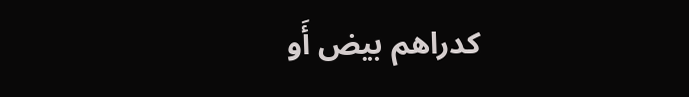كدراهم بيض أَو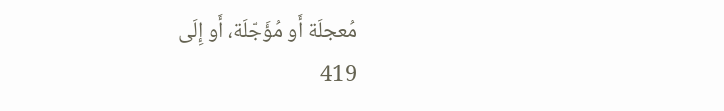مُعجلَة أَو مُؤَجّلَة، أَو إِلَى
419